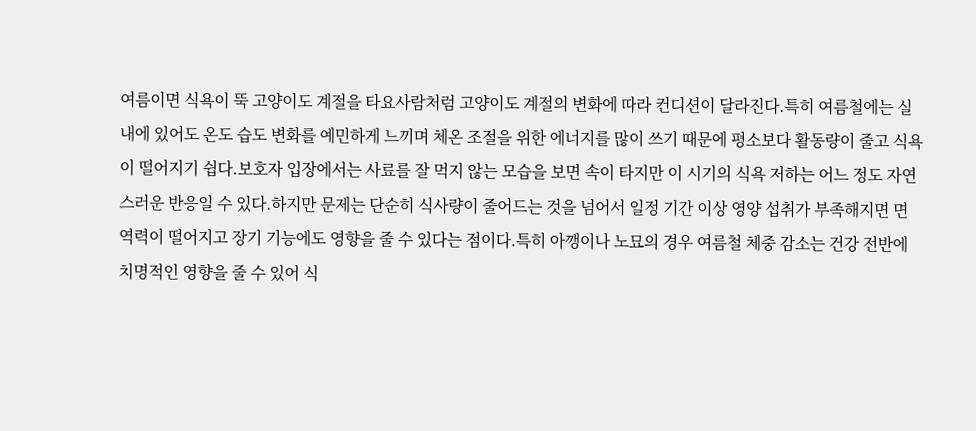여름이면 식욕이 뚝 고양이도 계절을 타요사람처럼 고양이도 계절의 변화에 따라 컨디션이 달라진다.특히 여름철에는 실내에 있어도 온도 습도 변화를 예민하게 느끼며 체온 조절을 위한 에너지를 많이 쓰기 때문에 평소보다 활동량이 줄고 식욕이 떨어지기 쉽다.보호자 입장에서는 사료를 잘 먹지 않는 모습을 보면 속이 타지만 이 시기의 식욕 저하는 어느 정도 자연스러운 반응일 수 있다.하지만 문제는 단순히 식사량이 줄어드는 것을 넘어서 일정 기간 이상 영양 섭취가 부족해지면 면역력이 떨어지고 장기 기능에도 영향을 줄 수 있다는 점이다.특히 아깽이나 노묘의 경우 여름철 체중 감소는 건강 전반에 치명적인 영향을 줄 수 있어 식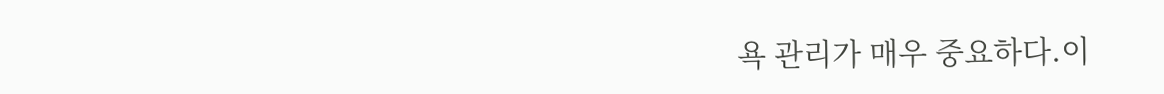욕 관리가 매우 중요하다.이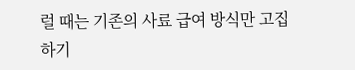럴 때는 기존의 사료 급여 방식만 고집하기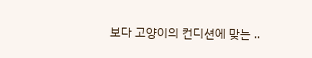보다 고양이의 컨디션에 맞는 ..